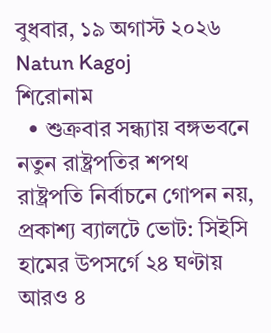বুধবার, ১৯ অগাস্ট ২০২৬
Natun Kagoj
শিরোনাম
  • শুক্রবার সন্ধ্যায় বঙ্গভবনে নতুন রাষ্ট্রপতির শপথ রাষ্ট্রপতি নির্বাচনে গোপন নয়, প্রকাশ্য ব্যালটে ভোট: সিইসি হামের উপসর্গে ২৪ ঘণ্টায় আরও ৪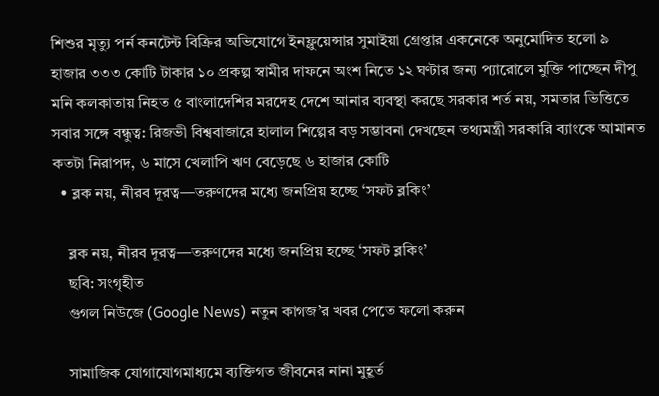শিশুর মৃত্যু পর্ন কনটেন্ট বিক্রির অভিযোগে ইনফ্লুয়েন্সার সুমাইয়া গ্রেপ্তার একনেকে অনুমোদিত হলো ৯ হাজার ৩৩৩ কোটি টাকার ১০ প্রকল্প স্বামীর দাফনে অংশ নিতে ১২ ঘণ্টার জন্য প্যারোলে মুক্তি পাচ্ছেন দীপু মনি কলকাতায় নিহত ৫ বাংলাদেশির মরদেহ দেশে আনার ব্যবস্থা করছে সরকার শর্ত নয়, সমতার ভিত্তিতে সবার সঙ্গে বন্ধুত্ব: রিজভী বিশ্ববাজারে হালাল শিল্পের বড় সম্ভাবনা দেখছেন তথ্যমন্ত্রী সরকারি ব্যাংকে আমানত কতটা নিরাপদ, ৬ মাসে খেলাপি ঋণ বেড়েছে ৬ হাজার কোটি
  • ব্লক নয়, নীরব দূরত্ব—তরুণদের মধ্যে জনপ্রিয় হচ্ছে ‘সফট ব্লকিং’

    ব্লক নয়, নীরব দূরত্ব—তরুণদের মধ্যে জনপ্রিয় হচ্ছে ‘সফট ব্লকিং’
    ছবি: সংগৃহীত
    গুগল নিউজে (Google News) নতুন কাগজ’র খবর পেতে ফলো করুন

    সামাজিক যোগাযোগমাধ্যমে ব্যক্তিগত জীবনের নানা মুহূর্ত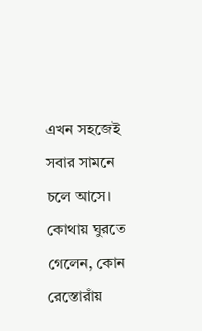এখন সহজেই সবার সামনে চলে আসে। কোথায় ঘুরতে গেলেন, কোন রেস্তোরাঁয়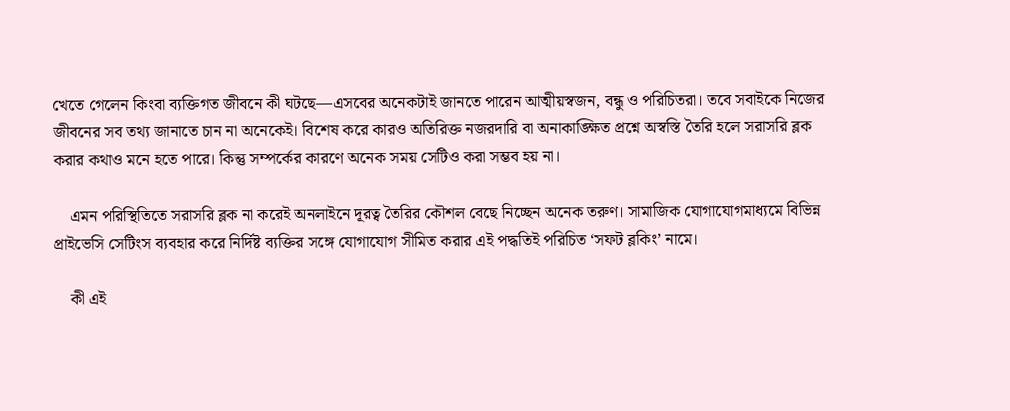খেতে গেলেন কিংবা ব্যক্তিগত জীবনে কী ঘটছে—এসবের অনেকটাই জানতে পারেন আত্মীয়স্বজন, বন্ধু ও পরিচিতরা। তবে সবাইকে নিজের জীবনের সব তথ্য জানাতে চান না অনেকেই। বিশেষ করে কারও অতিরিক্ত নজরদারি বা অনাকাঙ্ক্ষিত প্রশ্নে অস্বস্তি তৈরি হলে সরাসরি ব্লক করার কথাও মনে হতে পারে। কিন্তু সম্পর্কের কারণে অনেক সময় সেটিও করা সম্ভব হয় না।

    এমন পরিস্থিতিতে সরাসরি ব্লক না করেই অনলাইনে দূরত্ব তৈরির কৌশল বেছে নিচ্ছেন অনেক তরুণ। সামাজিক যোগাযোগমাধ্যমে বিভিন্ন প্রাইভেসি সেটিংস ব্যবহার করে নির্দিষ্ট ব্যক্তির সঙ্গে যোগাযোগ সীমিত করার এই পদ্ধতিই পরিচিত ‘সফট ব্লকিং’ নামে।

    কী এই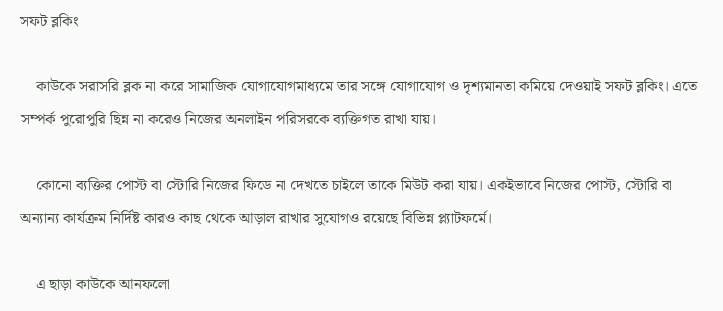সফট ব্লকিং

    কাউকে সরাসরি ব্লক না করে সামাজিক যোগাযোগমাধ্যমে তার সঙ্গে যোগাযোগ ও দৃশ্যমানতা কমিয়ে দেওয়াই সফট ব্লকিং। এতে সম্পর্ক পুরোপুরি ছিন্ন না করেও নিজের অনলাইন পরিসরকে ব্যক্তিগত রাখা যায়।

    কোনো ব্যক্তির পোস্ট বা স্টোরি নিজের ফিডে না দেখতে চাইলে তাকে মিউট করা যায়। একইভাবে নিজের পোস্ট, স্টোরি বা অন্যান্য কার্যক্রম নির্দিষ্ট কারও কাছ থেকে আড়াল রাখার সুযোগও রয়েছে বিভিন্ন প্ল্যাটফর্মে।

    এ ছাড়া কাউকে আনফলো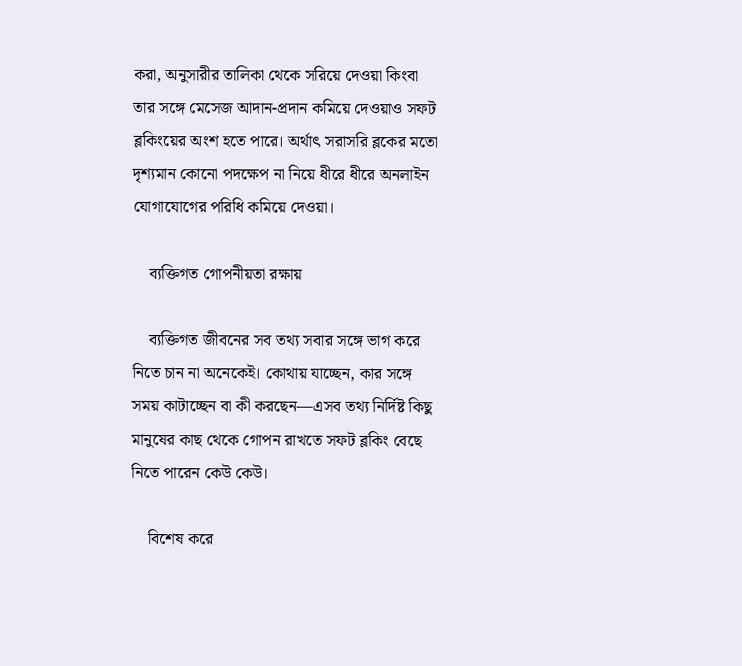করা, অনুসারীর তালিকা থেকে সরিয়ে দেওয়া কিংবা তার সঙ্গে মেসেজ আদান-প্রদান কমিয়ে দেওয়াও সফট ব্লকিংয়ের অংশ হতে পারে। অর্থাৎ সরাসরি ব্লকের মতো দৃশ্যমান কোনো পদক্ষেপ না নিয়ে ধীরে ধীরে অনলাইন যোগাযোগের পরিধি কমিয়ে দেওয়া।

    ব্যক্তিগত গোপনীয়তা রক্ষায়

    ব্যক্তিগত জীবনের সব তথ্য সবার সঙ্গে ভাগ করে নিতে চান না অনেকেই। কোথায় যাচ্ছেন, কার সঙ্গে সময় কাটাচ্ছেন বা কী করছেন—এসব তথ্য নির্দিষ্ট কিছু মানুষের কাছ থেকে গোপন রাখতে সফট ব্লকিং বেছে নিতে পারেন কেউ কেউ।

    বিশেষ করে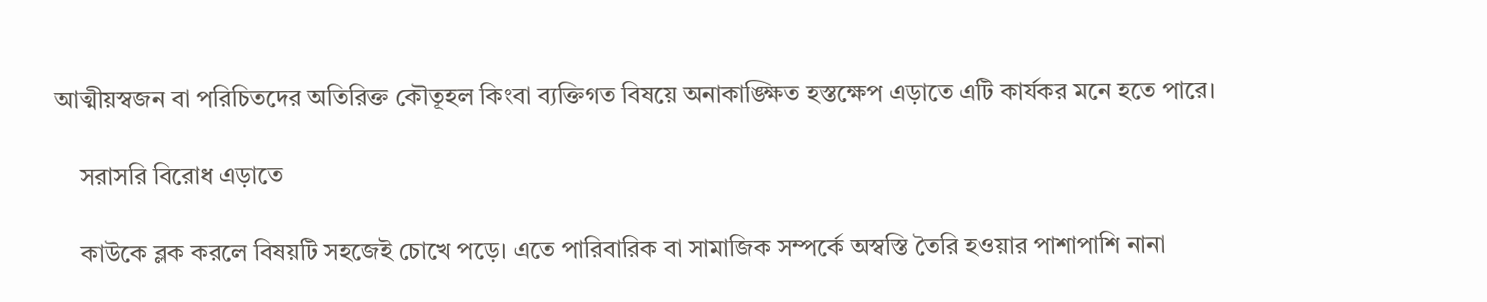আত্মীয়স্বজন বা পরিচিতদের অতিরিক্ত কৌতূহল কিংবা ব্যক্তিগত বিষয়ে অনাকাঙ্ক্ষিত হস্তক্ষেপ এড়াতে এটি কার্যকর মনে হতে পারে।

    সরাসরি বিরোধ এড়াতে

    কাউকে ব্লক করলে বিষয়টি সহজেই চোখে পড়ে। এতে পারিবারিক বা সামাজিক সম্পর্কে অস্বস্তি তৈরি হওয়ার পাশাপাশি নানা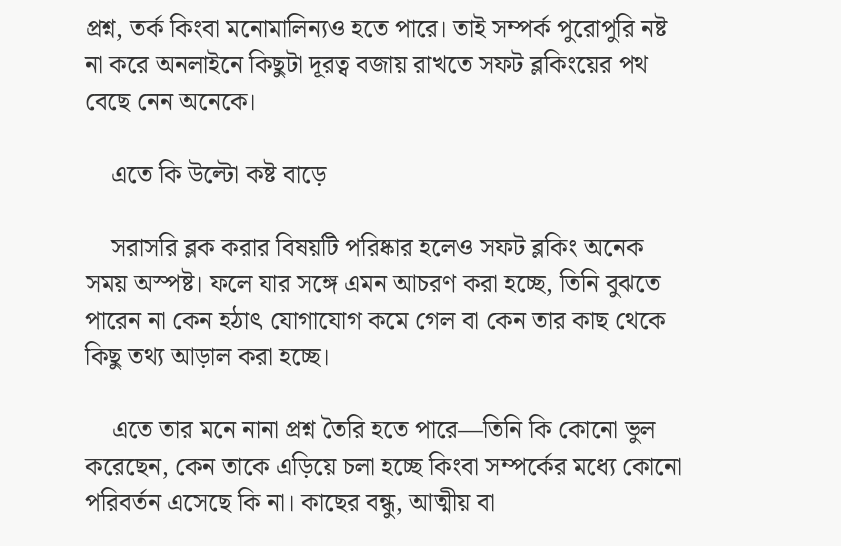প্রশ্ন, তর্ক কিংবা মনোমালিন্যও হতে পারে। তাই সম্পর্ক পুরোপুরি নষ্ট না করে অনলাইনে কিছুটা দূরত্ব বজায় রাখতে সফট ব্লকিংয়ের পথ বেছে নেন অনেকে।

    এতে কি উল্টো কষ্ট বাড়ে

    সরাসরি ব্লক করার বিষয়টি পরিষ্কার হলেও সফট ব্লকিং অনেক সময় অস্পষ্ট। ফলে যার সঙ্গে এমন আচরণ করা হচ্ছে, তিনি বুঝতে পারেন না কেন হঠাৎ যোগাযোগ কমে গেল বা কেন তার কাছ থেকে কিছু তথ্য আড়াল করা হচ্ছে।

    এতে তার মনে নানা প্রশ্ন তৈরি হতে পারে—তিনি কি কোনো ভুল করেছেন, কেন তাকে এড়িয়ে চলা হচ্ছে কিংবা সম্পর্কের মধ্যে কোনো পরিবর্তন এসেছে কি না। কাছের বন্ধু, আত্মীয় বা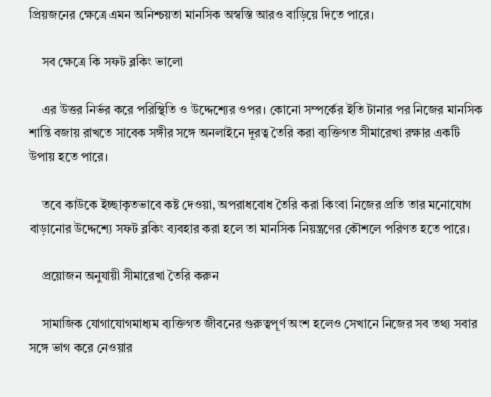প্রিয়জনের ক্ষেত্রে এমন অনিশ্চয়তা মানসিক অস্বস্তি আরও বাড়িয়ে দিতে পারে।

    সব ক্ষেত্রে কি সফট ব্লকিং ভালো

    এর উত্তর নির্ভর করে পরিস্থিতি ও উদ্দেশ্যের ওপর। কোনো সম্পর্কের ইতি টানার পর নিজের মানসিক শান্তি বজায় রাখতে সাবেক সঙ্গীর সঙ্গে অনলাইনে দূরত্ব তৈরি করা ব্যক্তিগত সীমারেখা রক্ষার একটি উপায় হতে পারে।

    তবে কাউকে ইচ্ছাকৃতভাবে কষ্ট দেওয়া, অপরাধবোধ তৈরি করা কিংবা নিজের প্রতি তার মনোযোগ বাড়ানোর উদ্দেশ্যে সফট ব্লকিং ব্যবহার করা হলে তা মানসিক নিয়ন্ত্রণের কৌশলে পরিণত হতে পারে।

    প্রয়োজন অনুযায়ী সীমারেখা তৈরি করুন

    সামাজিক যোগাযোগমাধ্যম ব্যক্তিগত জীবনের গুরুত্বপূর্ণ অংশ হলেও সেখানে নিজের সব তথ্য সবার সঙ্গে ভাগ করে নেওয়ার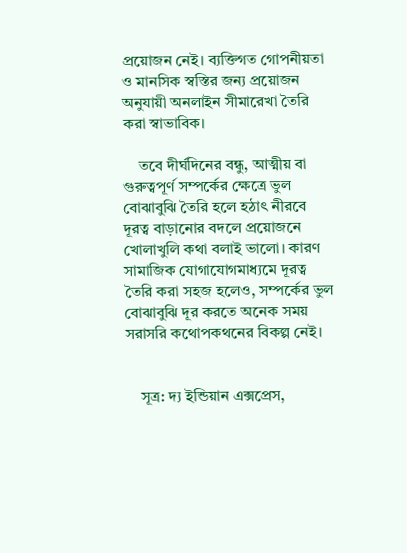প্রয়োজন নেই। ব্যক্তিগত গোপনীয়তা ও মানসিক স্বস্তির জন্য প্রয়োজন অনুযায়ী অনলাইন সীমারেখা তৈরি করা স্বাভাবিক।

    তবে দীর্ঘদিনের বন্ধু, আত্মীয় বা গুরুত্বপূর্ণ সম্পর্কের ক্ষেত্রে ভুল বোঝাবুঝি তৈরি হলে হঠাৎ নীরবে দূরত্ব বাড়ানোর বদলে প্রয়োজনে খোলাখুলি কথা বলাই ভালো। কারণ সামাজিক যোগাযোগমাধ্যমে দূরত্ব তৈরি করা সহজ হলেও, সম্পর্কের ভুল বোঝাবুঝি দূর করতে অনেক সময় সরাসরি কথোপকথনের বিকল্প নেই।


    সূত্র: দ্য ইন্ডিয়ান এক্সপ্রেস,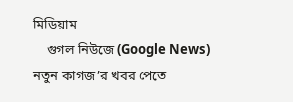মিডিয়াম
    গুগল নিউজে (Google News) নতুন কাগজ’র খবর পেতে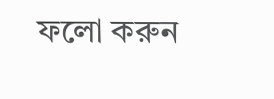ফলো করুন